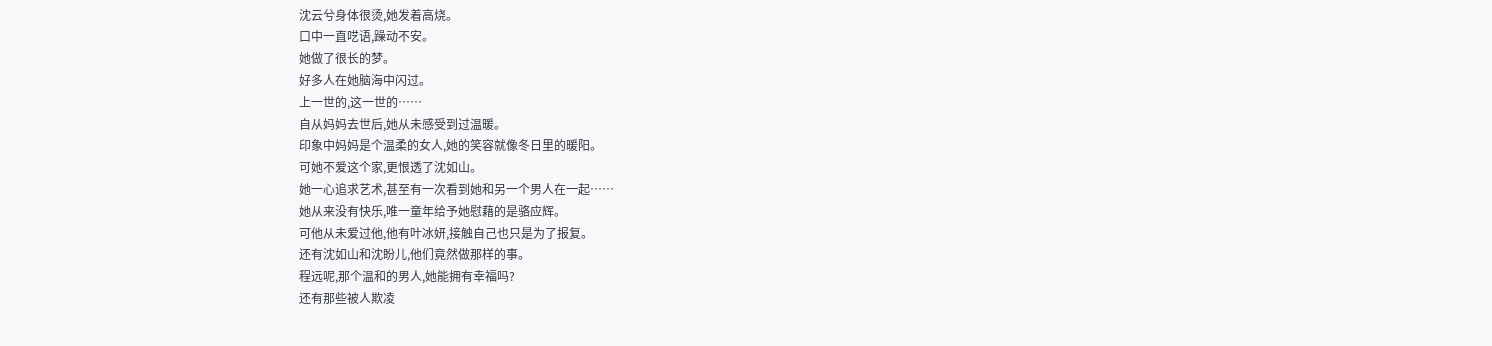沈云兮身体很烫,她发着高烧。
口中一直呓语,躁动不安。
她做了很长的梦。
好多人在她脑海中闪过。
上一世的,这一世的……
自从妈妈去世后,她从未感受到过温暖。
印象中妈妈是个温柔的女人,她的笑容就像冬日里的暖阳。
可她不爱这个家,更恨透了沈如山。
她一心追求艺术,甚至有一次看到她和另一个男人在一起……
她从来没有快乐,唯一童年给予她慰藉的是骆应辉。
可他从未爱过他,他有叶冰妍,接触自己也只是为了报复。
还有沈如山和沈盼儿,他们竟然做那样的事。
程远呢,那个温和的男人,她能拥有幸福吗?
还有那些被人欺凌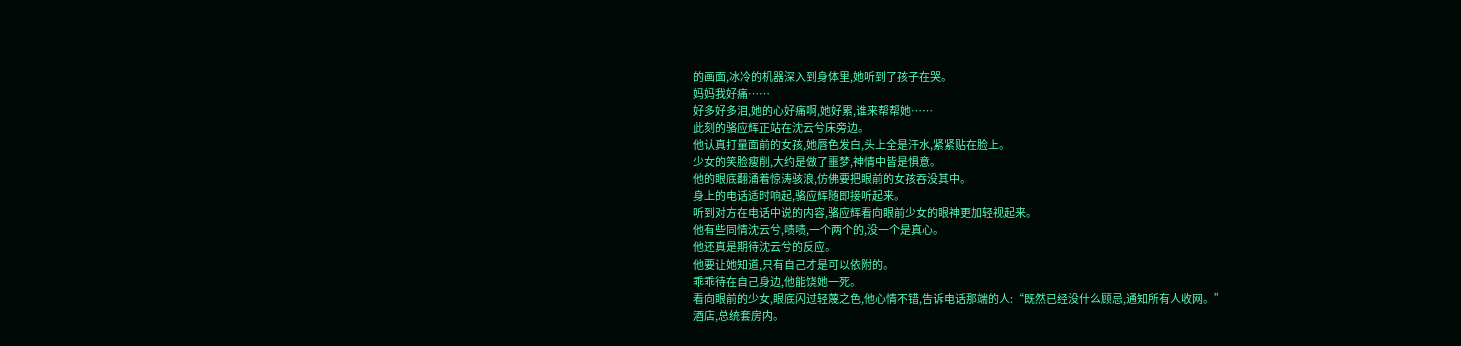的画面,冰冷的机器深入到身体里,她听到了孩子在哭。
妈妈我好痛……
好多好多泪,她的心好痛啊,她好累,谁来帮帮她……
此刻的骆应辉正站在沈云兮床旁边。
他认真打量面前的女孩,她唇色发白,头上全是汗水,紧紧贴在脸上。
少女的笑脸瘦削,大约是做了噩梦,神情中皆是惧意。
他的眼底翻涌着惊涛骇浪,仿佛要把眼前的女孩吞没其中。
身上的电话适时响起,骆应辉随即接听起来。
听到对方在电话中说的内容,骆应辉看向眼前少女的眼神更加轻视起来。
他有些同情沈云兮,啧啧,一个两个的,没一个是真心。
他还真是期待沈云兮的反应。
他要让她知道,只有自己才是可以依附的。
乖乖待在自己身边,他能饶她一死。
看向眼前的少女,眼底闪过轻蔑之色,他心情不错,告诉电话那端的人:“既然已经没什么顾忌,通知所有人收网。”
酒店,总统套房内。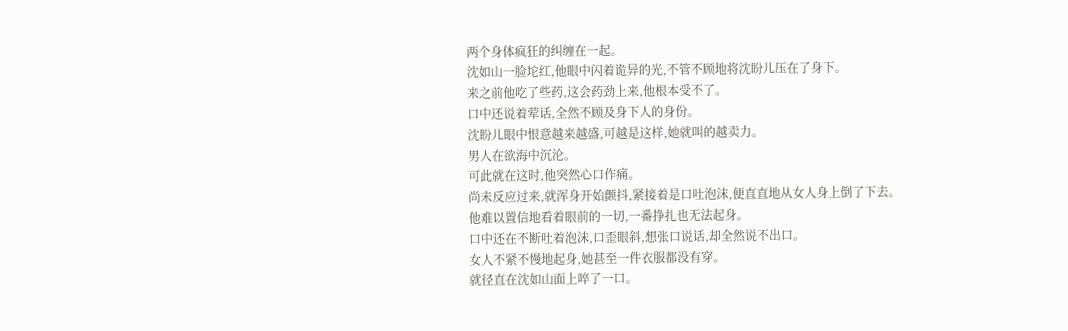两个身体疯狂的纠缠在一起。
沈如山一脸坨红,他眼中闪着诡异的光,不管不顾地将沈盼儿压在了身下。
来之前他吃了些药,这会药劲上来,他根本受不了。
口中还说着荤话,全然不顾及身下人的身份。
沈盼儿眼中恨意越来越盛,可越是这样,她就叫的越卖力。
男人在欲海中沉沦。
可此就在这时,他突然心口作痛。
尚未反应过来,就浑身开始颤抖,紧接着是口吐泡沫,便直直地从女人身上倒了下去。
他难以置信地看着眼前的一切,一番挣扎也无法起身。
口中还在不断吐着泡沫,口歪眼斜,想张口说话,却全然说不出口。
女人不紧不慢地起身,她甚至一件衣服都没有穿。
就径直在沈如山面上啐了一口。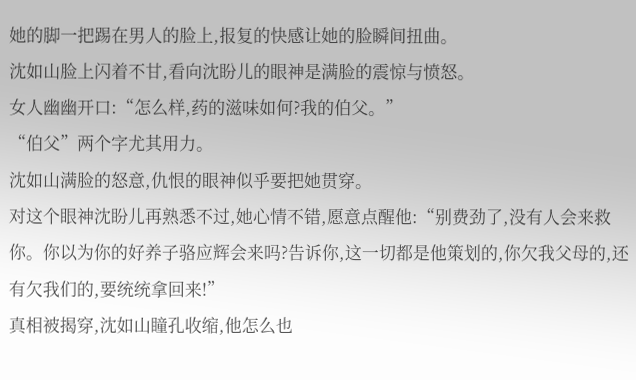她的脚一把踢在男人的脸上,报复的快感让她的脸瞬间扭曲。
沈如山脸上闪着不甘,看向沈盼儿的眼神是满脸的震惊与愤怒。
女人幽幽开口:“怎么样,药的滋味如何?我的伯父。”
“伯父”两个字尤其用力。
沈如山满脸的怒意,仇恨的眼神似乎要把她贯穿。
对这个眼神沈盼儿再熟悉不过,她心情不错,愿意点醒他:“别费劲了,没有人会来救你。你以为你的好养子骆应辉会来吗?告诉你,这一切都是他策划的,你欠我父母的,还有欠我们的,要统统拿回来!”
真相被揭穿,沈如山瞳孔收缩,他怎么也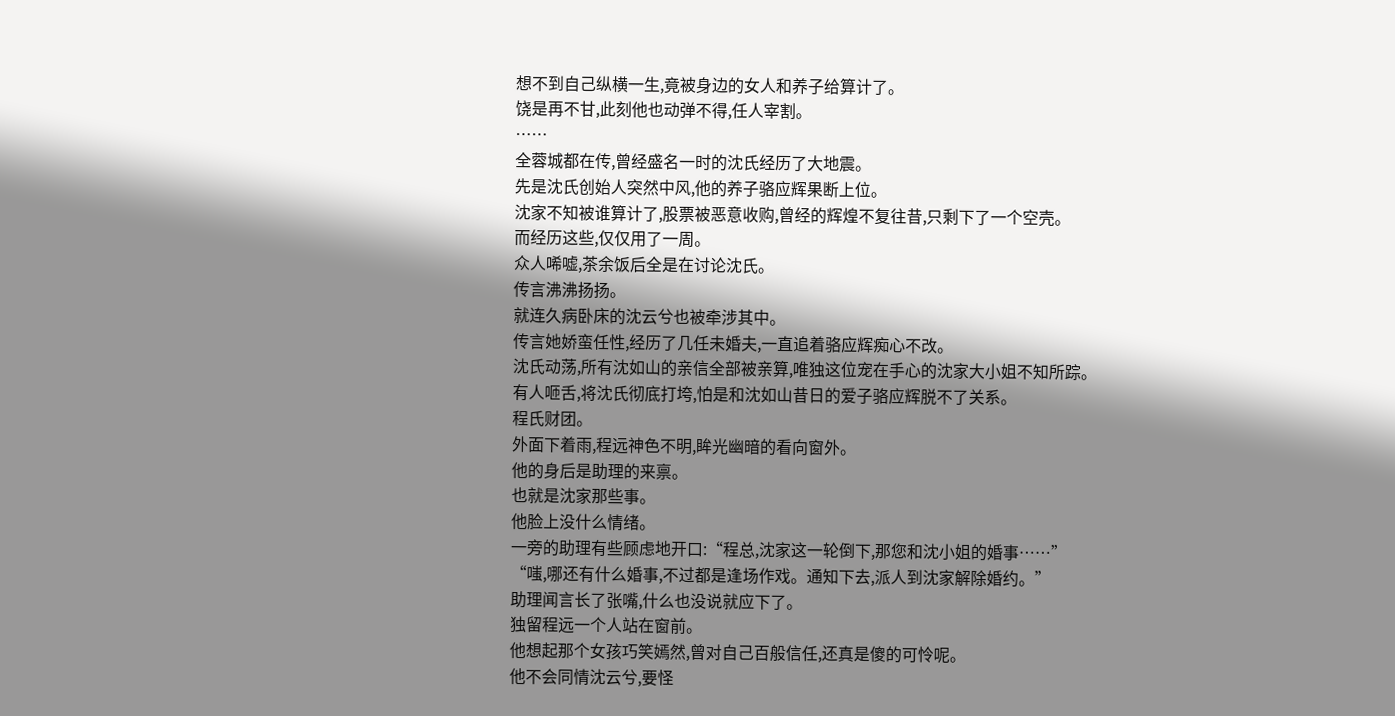想不到自己纵横一生,竟被身边的女人和养子给算计了。
饶是再不甘,此刻他也动弹不得,任人宰割。
……
全蓉城都在传,曾经盛名一时的沈氏经历了大地震。
先是沈氏创始人突然中风,他的养子骆应辉果断上位。
沈家不知被谁算计了,股票被恶意收购,曾经的辉煌不复往昔,只剩下了一个空壳。
而经历这些,仅仅用了一周。
众人唏嘘,茶余饭后全是在讨论沈氏。
传言沸沸扬扬。
就连久病卧床的沈云兮也被牵涉其中。
传言她娇蛮任性,经历了几任未婚夫,一直追着骆应辉痴心不改。
沈氏动荡,所有沈如山的亲信全部被亲算,唯独这位宠在手心的沈家大小姐不知所踪。
有人咂舌,将沈氏彻底打垮,怕是和沈如山昔日的爱子骆应辉脱不了关系。
程氏财团。
外面下着雨,程远神色不明,眸光幽暗的看向窗外。
他的身后是助理的来禀。
也就是沈家那些事。
他脸上没什么情绪。
一旁的助理有些顾虑地开口:“程总,沈家这一轮倒下,那您和沈小姐的婚事……”
“嗤,哪还有什么婚事,不过都是逢场作戏。通知下去,派人到沈家解除婚约。”
助理闻言长了张嘴,什么也没说就应下了。
独留程远一个人站在窗前。
他想起那个女孩巧笑嫣然,曾对自己百般信任,还真是傻的可怜呢。
他不会同情沈云兮,要怪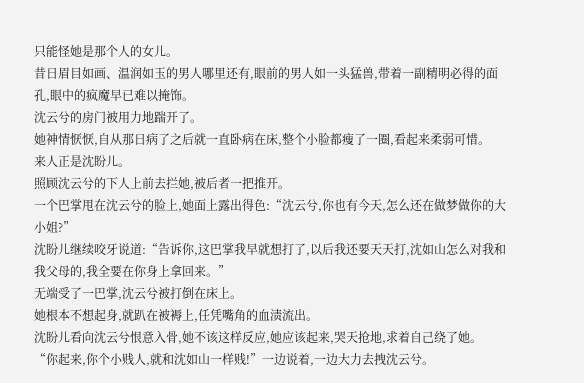只能怪她是那个人的女儿。
昔日眉目如画、温润如玉的男人哪里还有,眼前的男人如一头猛兽,带着一副精明必得的面孔,眼中的疯魔早已难以掩饰。
沈云兮的房门被用力地踹开了。
她神情恹恹,自从那日病了之后就一直卧病在床,整个小脸都瘦了一圈,看起来柔弱可惜。
来人正是沈盼儿。
照顾沈云兮的下人上前去拦她,被后者一把推开。
一个巴掌甩在沈云兮的脸上,她面上露出得色:“沈云兮,你也有今天,怎么还在做梦做你的大小姐?”
沈盼儿继续咬牙说道:“告诉你,这巴掌我早就想打了,以后我还要天天打,沈如山怎么对我和我父母的,我全要在你身上拿回来。”
无端受了一巴掌,沈云兮被打倒在床上。
她根本不想起身,就趴在被褥上,任凭嘴角的血渍流出。
沈盼儿看向沈云兮恨意入骨,她不该这样反应,她应该起来,哭天抢地,求着自己绕了她。
“你起来,你个小贱人,就和沈如山一样贱!”一边说着,一边大力去拽沈云兮。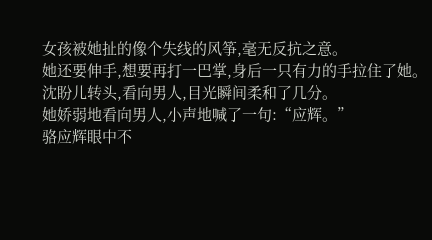女孩被她扯的像个失线的风筝,毫无反抗之意。
她还要伸手,想要再打一巴掌,身后一只有力的手拉住了她。
沈盼儿转头,看向男人,目光瞬间柔和了几分。
她娇弱地看向男人,小声地喊了一句:“应辉。”
骆应辉眼中不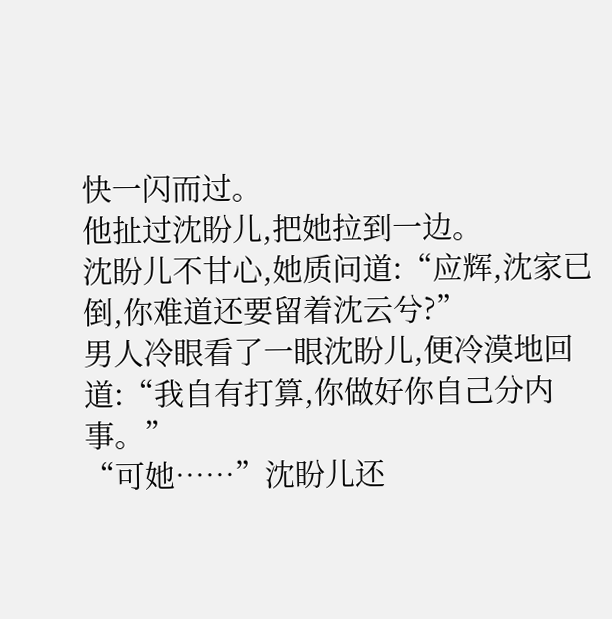快一闪而过。
他扯过沈盼儿,把她拉到一边。
沈盼儿不甘心,她质问道:“应辉,沈家已倒,你难道还要留着沈云兮?”
男人冷眼看了一眼沈盼儿,便冷漠地回道:“我自有打算,你做好你自己分内事。”
“可她……”沈盼儿还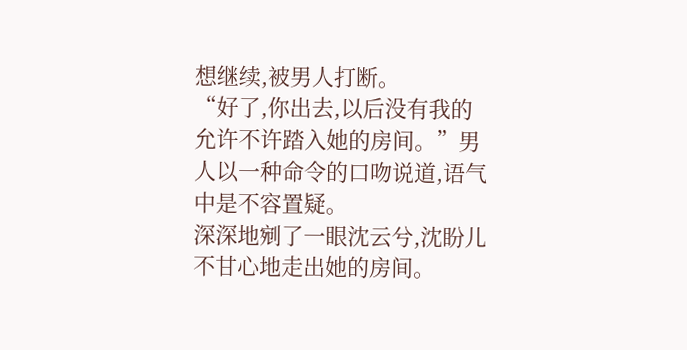想继续,被男人打断。
“好了,你出去,以后没有我的允许不许踏入她的房间。”男人以一种命令的口吻说道,语气中是不容置疑。
深深地剜了一眼沈云兮,沈盼儿不甘心地走出她的房间。